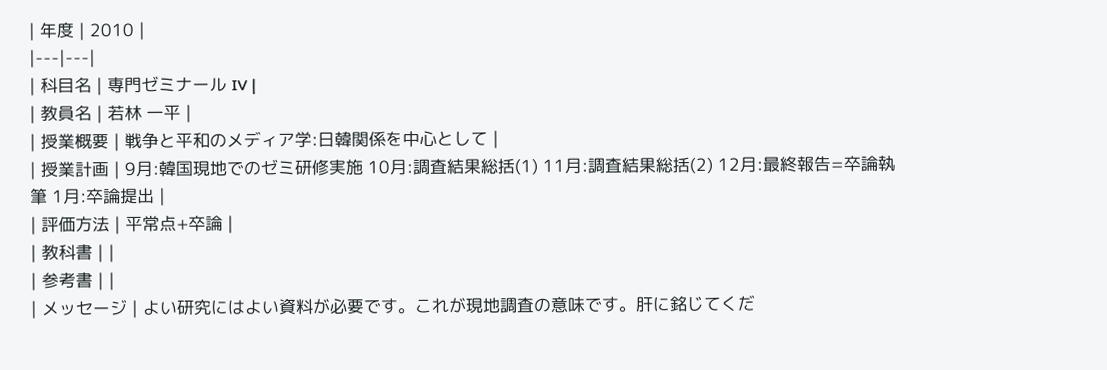| 年度 | 2010 |
|---|---|
| 科目名 | 専門ゼミナール IV |
| 教員名 | 若林 一平 |
| 授業概要 | 戦争と平和のメディア学:日韓関係を中心として |
| 授業計画 | 9月:韓国現地でのゼミ研修実施 10月:調査結果総括(1) 11月:調査結果総括(2) 12月:最終報告=卒論執筆 1月:卒論提出 |
| 評価方法 | 平常点+卒論 |
| 教科書 | |
| 参考書 | |
| メッセージ | よい研究にはよい資料が必要です。これが現地調査の意味です。肝に銘じてくだ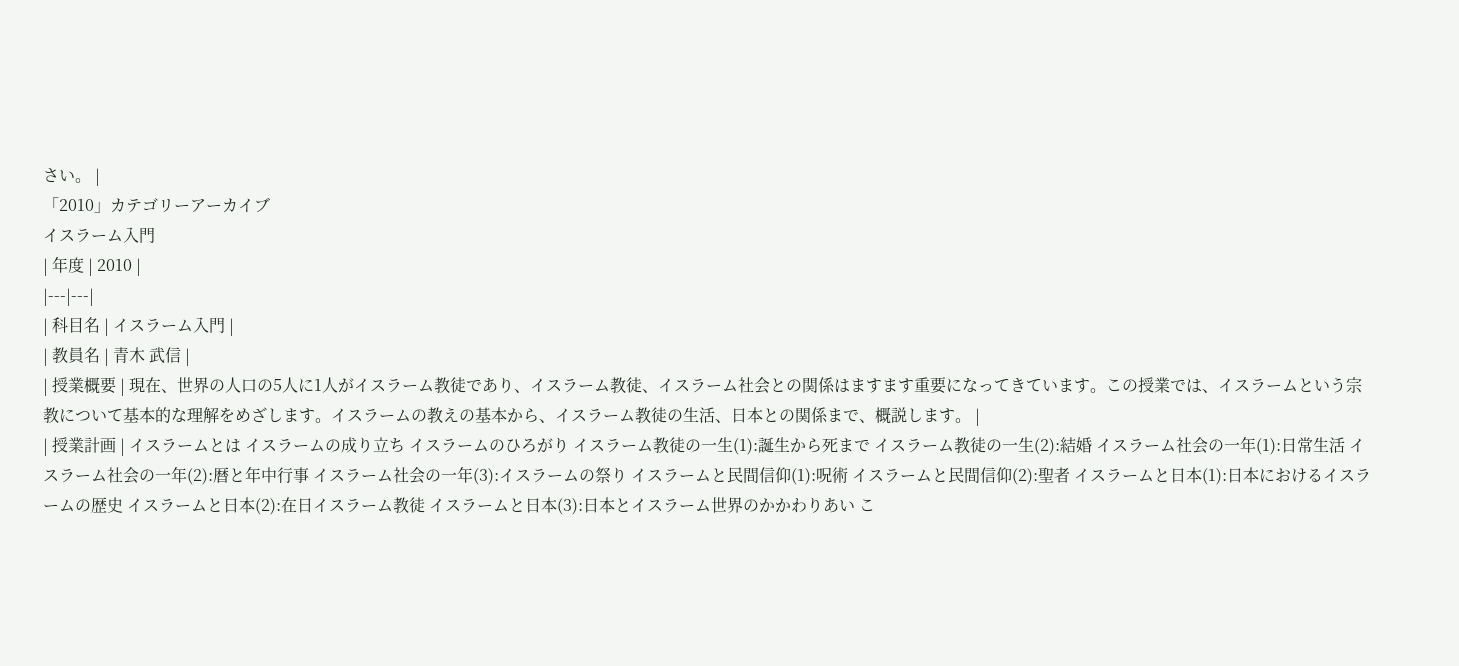さい。 |
「2010」カテゴリーアーカイブ
イスラーム入門
| 年度 | 2010 |
|---|---|
| 科目名 | イスラーム入門 |
| 教員名 | 青木 武信 |
| 授業概要 | 現在、世界の人口の5人に1人がイスラーム教徒であり、イスラーム教徒、イスラーム社会との関係はますます重要になってきています。この授業では、イスラームという宗教について基本的な理解をめざします。イスラームの教えの基本から、イスラーム教徒の生活、日本との関係まで、概説します。 |
| 授業計画 | イスラームとは イスラームの成り立ち イスラームのひろがり イスラーム教徒の一生(1):誕生から死まで イスラーム教徒の一生(2):結婚 イスラーム社会の一年(1):日常生活 イスラーム社会の一年(2):暦と年中行事 イスラーム社会の一年(3):イスラームの祭り イスラームと民間信仰(1):呪術 イスラームと民間信仰(2):聖者 イスラームと日本(1):日本におけるイスラームの歴史 イスラームと日本(2):在日イスラーム教徒 イスラームと日本(3):日本とイスラーム世界のかかわりあい こ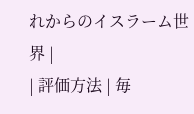れからのイスラーム世界 |
| 評価方法 | 毎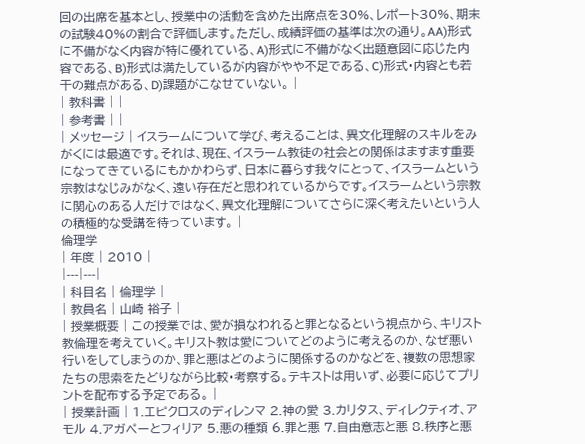回の出席を基本とし、授業中の活動を含めた出席点を30%、レポート30%、期末の試験40%の割合で評価します。ただし、成績評価の基準は次の通り。AA)形式に不備がなく内容が特に優れている、A)形式に不備がなく出題意図に応じた内容である、B)形式は満たしているが内容がやや不足である、C)形式・内容とも若干の難点がある、D)課題がこなせていない。 |
| 教科書 | |
| 参考書 | |
| メッセージ | イスラームについて学び、考えることは、異文化理解のスキルをみがくには最適です。それは、現在、イスラーム教徒の社会との関係はますます重要になってきているにもかかわらず、日本に暮らす我々にとって、イスラームという宗教はなじみがなく、遠い存在だと思われているからです。イスラームという宗教に関心のある人だけではなく、異文化理解についてさらに深く考えたいという人の積極的な受講を待っています。 |
倫理学
| 年度 | 2010 |
|---|---|
| 科目名 | 倫理学 |
| 教員名 | 山崎 裕子 |
| 授業概要 | この授業では、愛が損なわれると罪となるという視点から、キリスト教倫理を考えていく。キリスト教は愛についてどのように考えるのか、なぜ悪い行いをしてしまうのか、罪と悪はどのように関係するのかなどを、複数の思想家たちの思索をたどりながら比較・考察する。テキストは用いず、必要に応じてプリントを配布する予定である。 |
| 授業計画 | 1.エピクロスのディレンマ 2.神の愛 3.カリタス、ディレクティオ、アモル 4.アガペーとフィリア 5.悪の種類 6.罪と悪 7.自由意志と悪 8.秩序と悪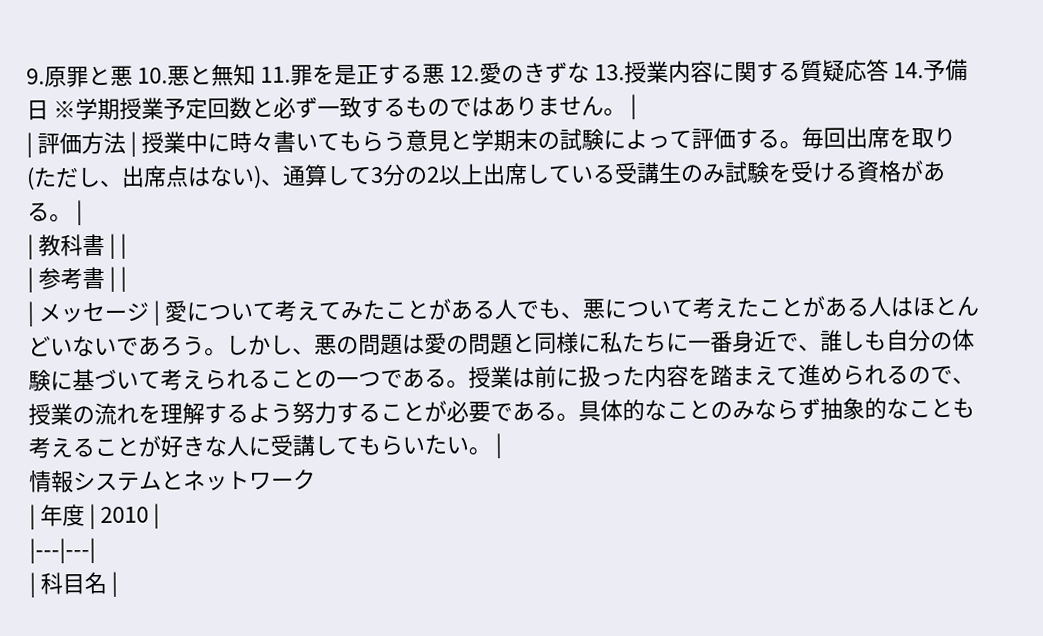9.原罪と悪 10.悪と無知 11.罪を是正する悪 12.愛のきずな 13.授業内容に関する質疑応答 14.予備日 ※学期授業予定回数と必ず一致するものではありません。 |
| 評価方法 | 授業中に時々書いてもらう意見と学期末の試験によって評価する。毎回出席を取り(ただし、出席点はない)、通算して3分の2以上出席している受講生のみ試験を受ける資格がある。 |
| 教科書 | |
| 参考書 | |
| メッセージ | 愛について考えてみたことがある人でも、悪について考えたことがある人はほとんどいないであろう。しかし、悪の問題は愛の問題と同様に私たちに一番身近で、誰しも自分の体験に基づいて考えられることの一つである。授業は前に扱った内容を踏まえて進められるので、授業の流れを理解するよう努力することが必要である。具体的なことのみならず抽象的なことも考えることが好きな人に受講してもらいたい。 |
情報システムとネットワーク
| 年度 | 2010 |
|---|---|
| 科目名 |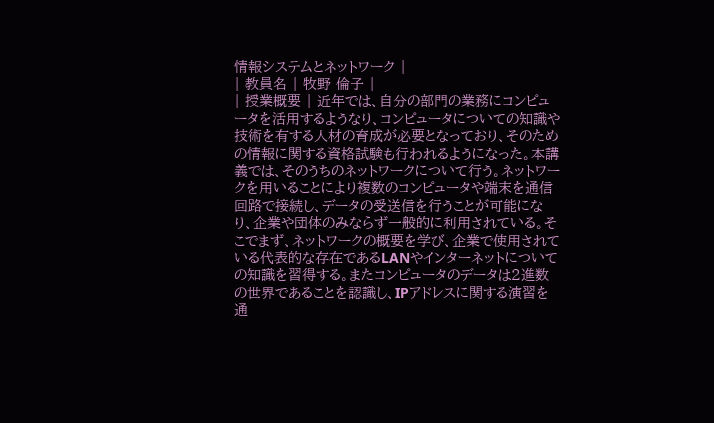情報システムとネットワーク |
| 教員名 | 牧野 倫子 |
| 授業概要 | 近年では、自分の部門の業務にコンピュータを活用するようなり、コンピュータについての知識や技術を有する人材の育成が必要となっており、そのための情報に関する資格試験も行われるようになった。本講義では、そのうちのネットワークについて行う。ネットワークを用いることにより複数のコンピュータや端末を通信回路で接続し、データの受送信を行うことが可能になり、企業や団体のみならず一般的に利用されている。そこでまず、ネットワークの概要を学び、企業で使用されている代表的な存在であるLANやインターネットについての知識を習得する。またコンピュータのデータは2進数の世界であることを認識し、IPアドレスに関する演習を通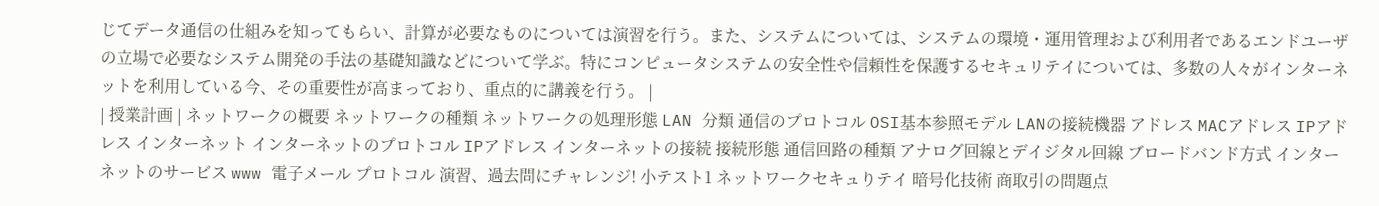じてデータ通信の仕組みを知ってもらい、計算が必要なものについては演習を行う。また、システムについては、システムの環境・運用管理および利用者であるエンドユーザの立場で必要なシステム開発の手法の基礎知識などについて学ぶ。特にコンピュータシステムの安全性や信頼性を保護するセキュリテイについては、多数の人々がインターネットを利用している今、その重要性が高まっており、重点的に講義を行う。 |
| 授業計画 | ネットワークの概要 ネットワークの種類 ネットワークの処理形態 LAN 分類 通信のプロトコル OSI基本参照モデル LANの接続機器 アドレス MACアドレス IPアドレス インターネット インターネットのプロトコル IPアドレス インターネットの接続 接続形態 通信回路の種類 アナログ回線とデイジタル回線 ブロードバンド方式 インターネットのサービス www 電子メール プロトコル 演習、過去問にチャレンジ! 小テスト1 ネットワークセキュりテイ 暗号化技術 商取引の問題点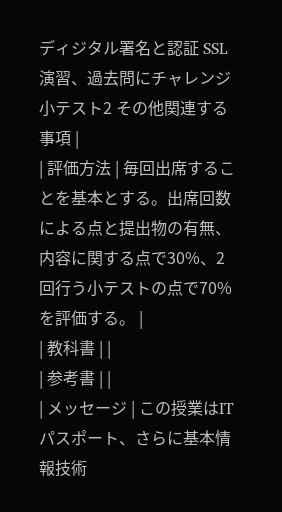ディジタル署名と認証 SSL 演習、過去問にチャレンジ 小テスト2 その他関連する事項 |
| 評価方法 | 毎回出席することを基本とする。出席回数による点と提出物の有無、内容に関する点で30%、2回行う小テストの点で70%を評価する。 |
| 教科書 | |
| 参考書 | |
| メッセージ | この授業はITパスポート、さらに基本情報技術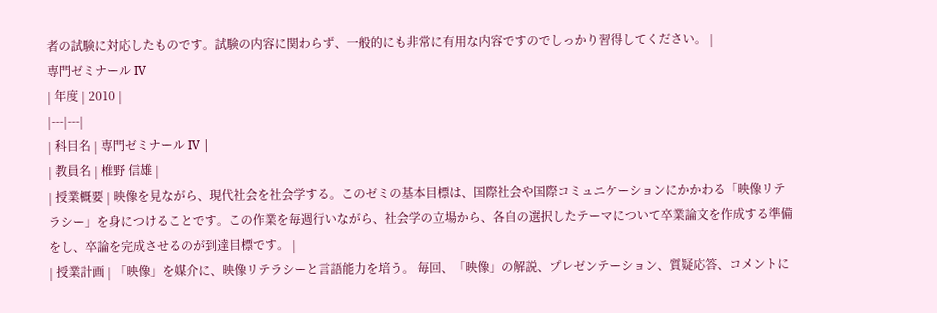者の試験に対応したものです。試験の内容に関わらず、一般的にも非常に有用な内容ですのでしっかり習得してください。 |
専門ゼミナール IV
| 年度 | 2010 |
|---|---|
| 科目名 | 専門ゼミナール IV |
| 教員名 | 椎野 信雄 |
| 授業概要 | 映像を見ながら、現代社会を社会学する。このゼミの基本目標は、国際社会や国際コミュニケーションにかかわる「映像リテラシー」を身につけることです。この作業を毎週行いながら、社会学の立場から、各自の選択したテーマについて卒業論文を作成する準備をし、卒論を完成させるのが到達目標です。 |
| 授業計画 | 「映像」を媒介に、映像リテラシーと言語能力を培う。 毎回、「映像」の解説、プレゼンテーション、質疑応答、コメントに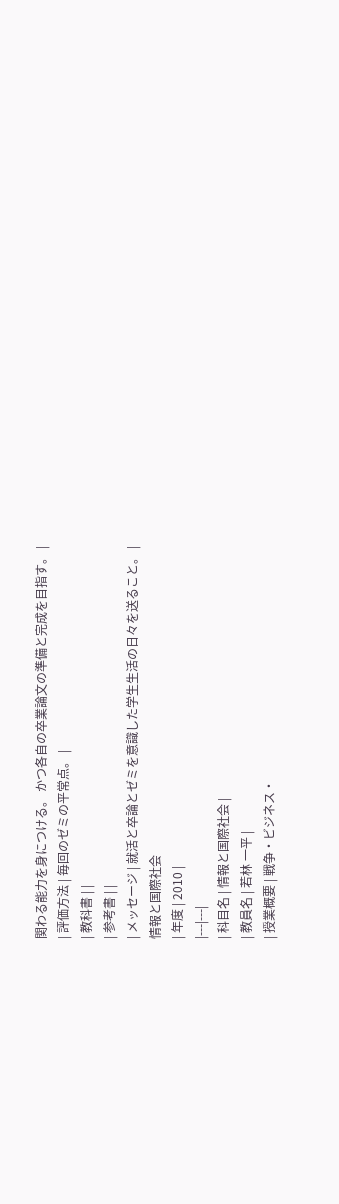関わる能力を身につける。 かつ各自の卒業論文の準備と完成を目指す。 |
| 評価方法 | 毎回のゼミの平常点。 |
| 教科書 | |
| 参考書 | |
| メッセージ | 就活と卒論とゼミを意識した学生生活の日々を送ること。 |
情報と国際社会
| 年度 | 2010 |
|---|---|
| 科目名 | 情報と国際社会 |
| 教員名 | 若林 一平 |
| 授業概要 | 戦争・ビジネス・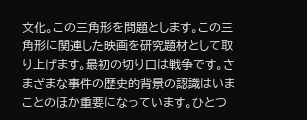文化。この三角形を問題とします。この三角形に関連した映画を研究題材として取り上げます。最初の切り口は戦争です。さまざまな事件の歴史的背景の認識はいまことのほか重要になっています。ひとつ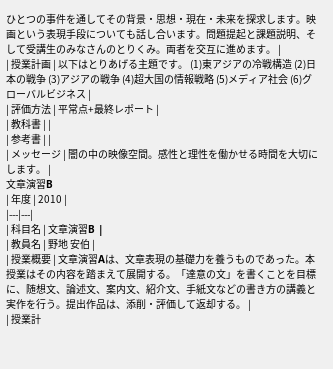ひとつの事件を通してその背景・思想・現在・未来を探求します。映画という表現手段についても話し合います。問題提起と課題説明、そして受講生のみなさんのとりくみ。両者を交互に進めます。 |
| 授業計画 | 以下はとりあげる主題です。 (1)東アジアの冷戦構造 (2)日本の戦争 (3)アジアの戦争 (4)超大国の情報戦略 (5)メディア社会 (6)グローバルビジネス |
| 評価方法 | 平常点+最終レポート |
| 教科書 | |
| 参考書 | |
| メッセージ | 闇の中の映像空間。感性と理性を働かせる時間を大切にします。 |
文章演習B
| 年度 | 2010 |
|---|---|
| 科目名 | 文章演習B |
| 教員名 | 野地 安伯 |
| 授業概要 | 文章演習Aは、文章表現の基礎力を養うものであった。本授業はその内容を踏まえて展開する。「達意の文」を書くことを目標に、随想文、論述文、案内文、紹介文、手紙文などの書き方の講義と実作を行う。提出作品は、添削・評価して返却する。 |
| 授業計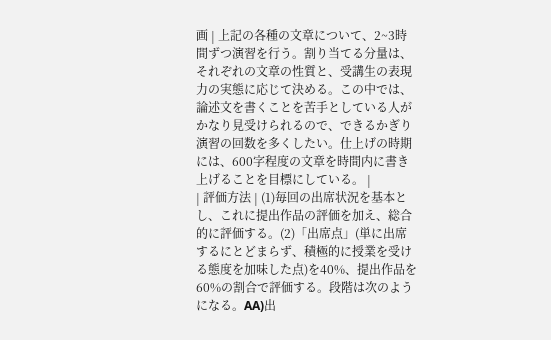画 | 上記の各種の文章について、2~3時間ずつ演習を行う。割り当てる分量は、それぞれの文章の性質と、受講生の表現力の実態に応じて決める。この中では、論述文を書くことを苦手としている人がかなり見受けられるので、できるかぎり演習の回数を多くしたい。仕上げの時期には、600字程度の文章を時間内に書き上げることを目標にしている。 |
| 評価方法 | (1)毎回の出席状況を基本とし、これに提出作品の評価を加え、総合的に評価する。(2)「出席点」(単に出席するにとどまらず、積極的に授業を受ける態度を加味した点)を40%、提出作品を60%の割合で評価する。段階は次のようになる。AA)出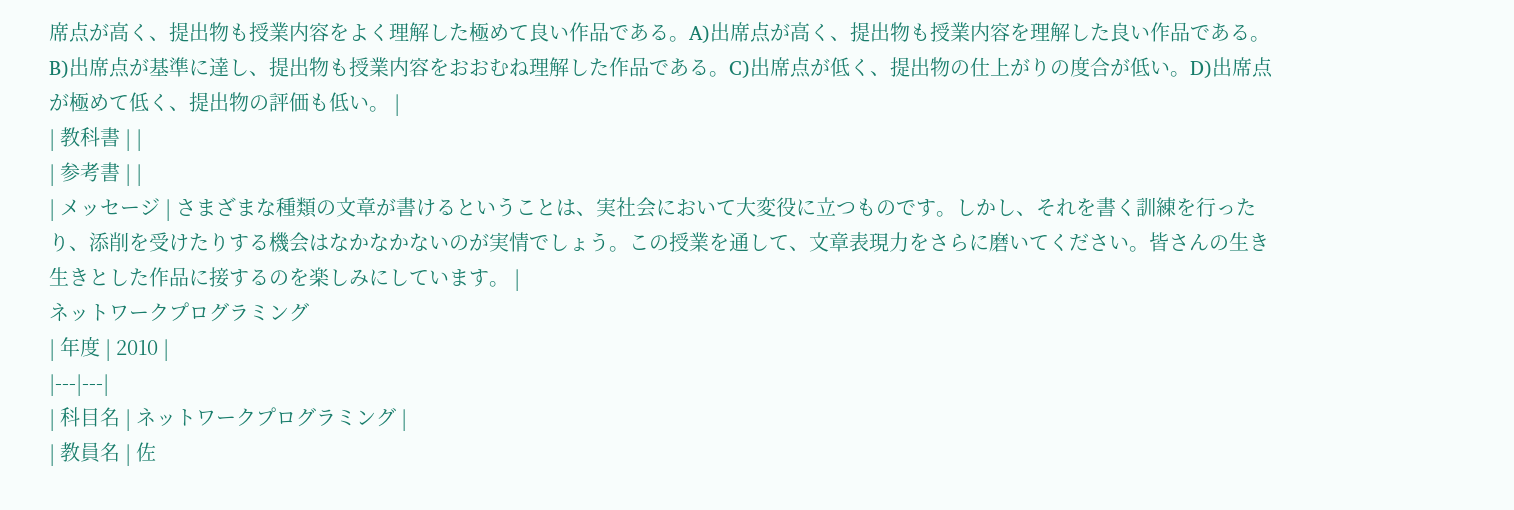席点が高く、提出物も授業内容をよく理解した極めて良い作品である。A)出席点が高く、提出物も授業内容を理解した良い作品である。B)出席点が基準に達し、提出物も授業内容をおおむね理解した作品である。C)出席点が低く、提出物の仕上がりの度合が低い。D)出席点が極めて低く、提出物の評価も低い。 |
| 教科書 | |
| 参考書 | |
| メッセージ | さまざまな種類の文章が書けるということは、実社会において大変役に立つものです。しかし、それを書く訓練を行ったり、添削を受けたりする機会はなかなかないのが実情でしょう。この授業を通して、文章表現力をさらに磨いてください。皆さんの生き生きとした作品に接するのを楽しみにしています。 |
ネットワークプログラミング
| 年度 | 2010 |
|---|---|
| 科目名 | ネットワークプログラミング |
| 教員名 | 佐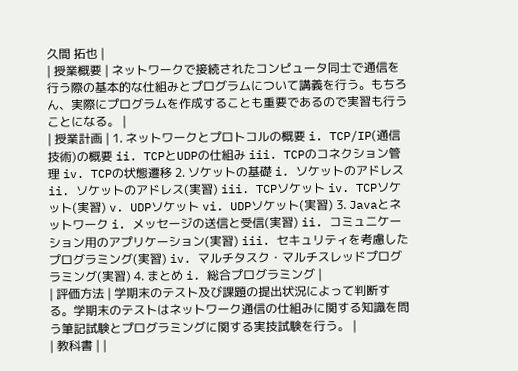久間 拓也 |
| 授業概要 | ネットワークで接続されたコンピュータ同士で通信を行う際の基本的な仕組みとプログラムについて講義を行う。もちろん、実際にプログラムを作成することも重要であるので実習も行うことになる。 |
| 授業計画 | 1. ネットワークとプロトコルの概要 i. TCP/IP(通信技術)の概要 ii. TCPとUDPの仕組み iii. TCPのコネクション管理 iv. TCPの状態遷移 2. ソケットの基礎 i. ソケットのアドレス ii. ソケットのアドレス(実習) iii. TCPソケット iv. TCPソケット(実習) v. UDPソケット vi. UDPソケット(実習) 3. Javaとネットワーク i. メッセージの送信と受信(実習) ii. コミュニケーション用のアプリケーション(実習) iii. セキュリティを考慮したプログラミング(実習) iv. マルチタスク・マルチスレッドプログラミング(実習) 4. まとめ i. 総合プログラミング |
| 評価方法 | 学期末のテスト及び課題の提出状況によって判断する。学期末のテストはネットワーク通信の仕組みに関する知識を問う筆記試験とプログラミングに関する実技試験を行う。 |
| 教科書 | |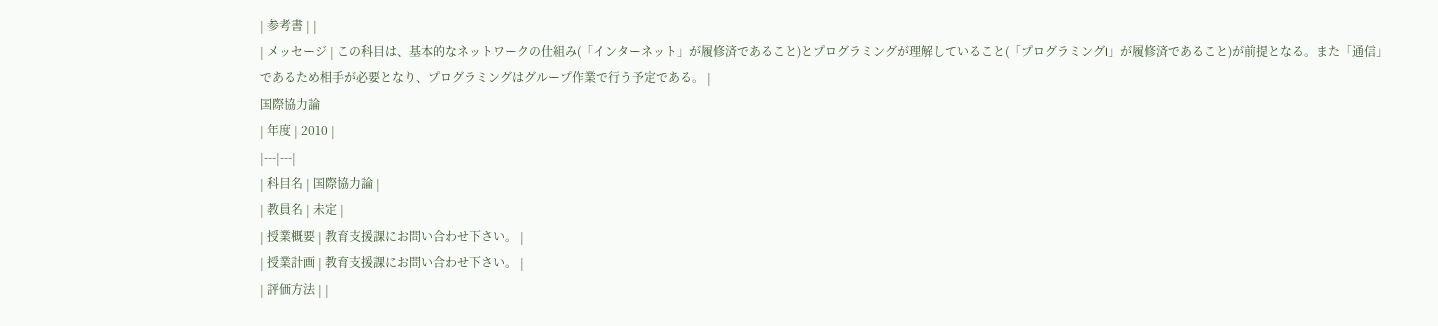| 参考書 | |
| メッセージ | この科目は、基本的なネットワークの仕組み(「インターネット」が履修済であること)とプログラミングが理解していること(「プログラミングI」が履修済であること)が前提となる。また「通信」であるため相手が必要となり、プログラミングはグループ作業で行う予定である。 |
国際協力論
| 年度 | 2010 |
|---|---|
| 科目名 | 国際協力論 |
| 教員名 | 未定 |
| 授業概要 | 教育支援課にお問い合わせ下さい。 |
| 授業計画 | 教育支援課にお問い合わせ下さい。 |
| 評価方法 | |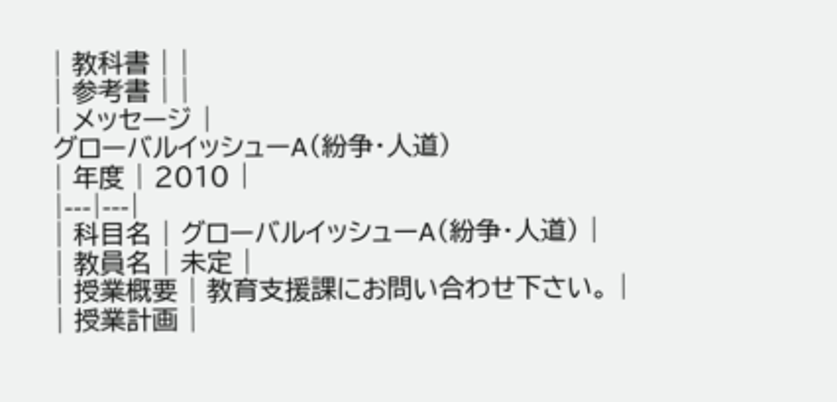| 教科書 | |
| 参考書 | |
| メッセージ |
グローバルイッシューA(紛争・人道)
| 年度 | 2010 |
|---|---|
| 科目名 | グローバルイッシューA(紛争・人道) |
| 教員名 | 未定 |
| 授業概要 | 教育支援課にお問い合わせ下さい。 |
| 授業計画 |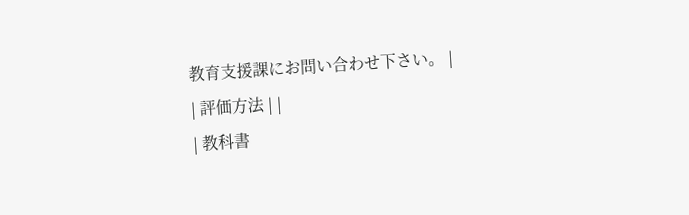教育支援課にお問い合わせ下さい。 |
| 評価方法 | |
| 教科書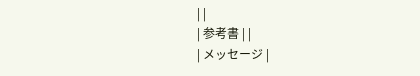| |
| 参考書 | |
| メッセージ |